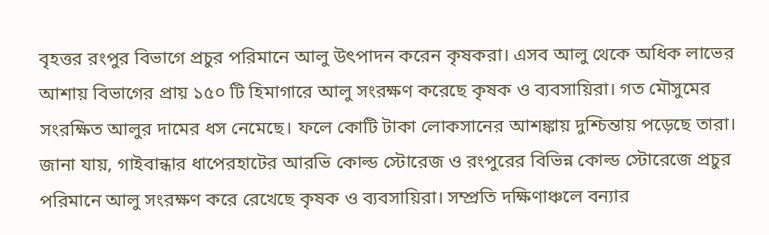বৃহত্তর রংপুর বিভাগে প্রচুর পরিমানে আলু উৎপাদন করেন কৃষকরা। এসব আলু থেকে অধিক লাভের আশায় বিভাগের প্রায় ১৫০ টি হিমাগারে আলু সংরক্ষণ করেছে কৃষক ও ব্যবসায়িরা। গত মৌসুমের সংরক্ষিত আলুর দামের ধস নেমেছে। ফলে কোটি টাকা লোকসানের আশঙ্কায় দুশ্চিন্তায় পড়েছে তারা।
জানা যায়, গাইবান্ধার ধাপেরহাটের আরভি কোল্ড স্টোরেজ ও রংপুরের বিভিন্ন কোল্ড স্টোরেজে প্রচুর পরিমানে আলু সংরক্ষণ করে রেখেছে কৃষক ও ব্যবসায়িরা। সম্প্রতি দক্ষিণাঞ্চলে বন্যার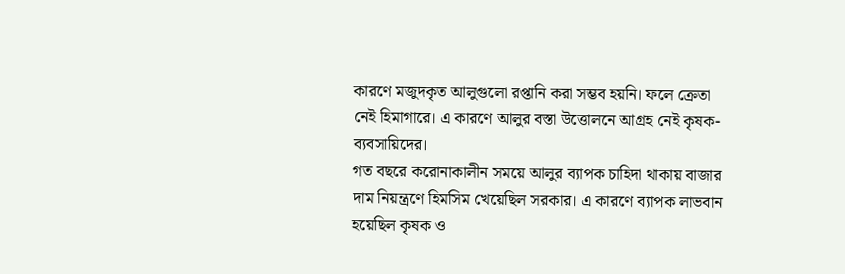কারণে মজুদকৃত আলুগুলো রপ্তানি করা সম্ভব হয়নি। ফলে ক্রেতা নেই হিমাগারে। এ কারণে আলুর বস্তা উত্তোলনে আগ্রহ নেই কৃষক-ব্যবসায়িদের।
গত বছরে করোনাকালীন সময়ে আলুর ব্যাপক চাহিদা থাকায় বাজার দাম নিয়ন্ত্রণে হিমসিম খেয়েছিল সরকার। এ কারণে ব্যাপক লাভবান হয়েছিল কৃষক ও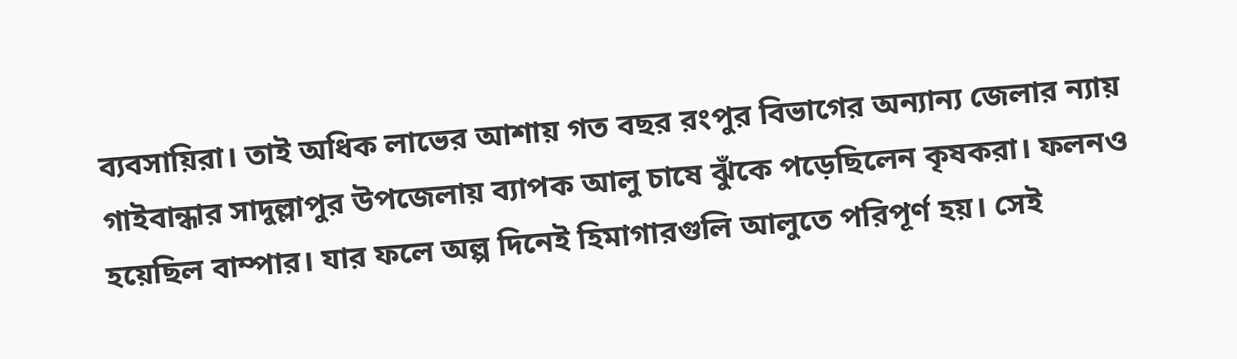ব্যবসায়িরা। তাই অধিক লাভের আশায় গত বছর রংপুর বিভাগের অন্যান্য জেলার ন্যায় গাইবান্ধার সাদুল্লাপুর উপজেলায় ব্যাপক আলু চাষে ঝুঁকে পড়েছিলেন কৃষকরা। ফলনও হয়েছিল বাম্পার। যার ফলে অল্প দিনেই হিমাগারগুলি আলুতে পরিপূর্ণ হয়। সেই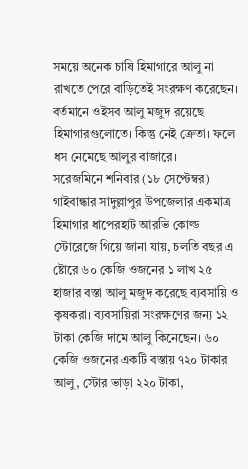সময়ে অনেক চাষি হিমাগারে আলু না রাখতে পেরে বাড়িতেই সংরক্ষণ করেছেন। বর্তমানে ওইসব আলু মজুদ রয়েছে হিমাগারগুলোতে। কিন্তু নেই ক্রেতা। ফলে ধস নেমেছে আলুর বাজারে।
সরেজমিনে শনিবার (১৮ সেপ্টেম্বর) গাইবান্ধার সাদুল্লাপুর উপজেলার একমাত্র হিমাগার ধাপেরহাট আরভি কোল্ড স্টোরেজে গিয়ে জানা যায়, চলতি বছর এ ষ্টোরে ৬০ কেজি ওজনের ১ লাখ ২৫ হাজার বস্তা আলু মজুদ করেছে ব্যবসায়ি ও কৃষকরা। ব্যবসায়িরা সংরক্ষণের জন্য ১২ টাকা কেজি দামে আলু কিনেছেন। ৬০ কেজি ওজনের একটি বস্তায় ৭২০ টাকার আলু, স্টোর ভাড়া ২২০ টাকা,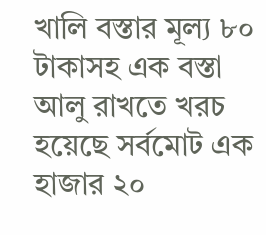খালি বস্তার মূল্য ৮০ টাকাসহ এক বস্তা আলু রাখতে খরচ হয়েছে সর্বমোট এক হাজার ২০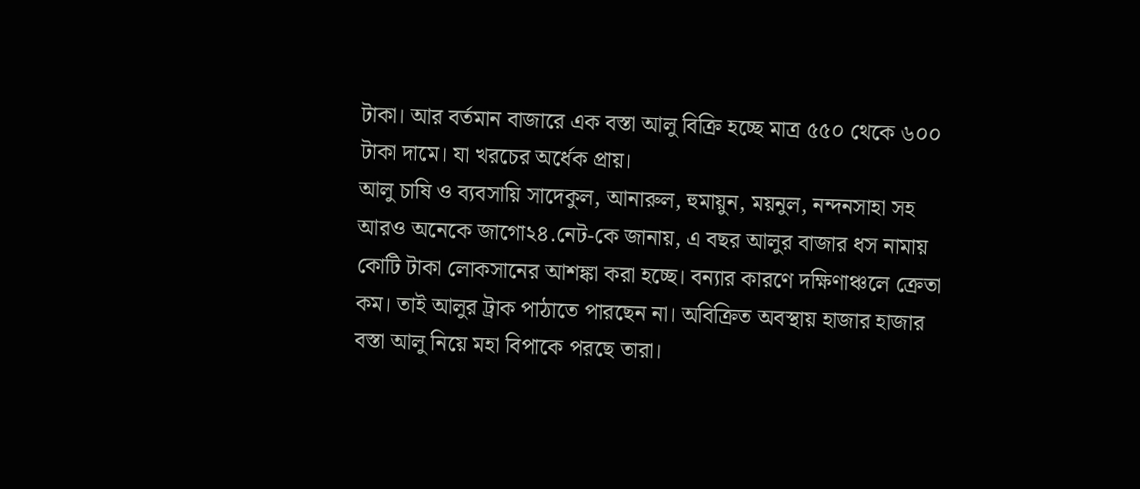টাকা। আর বর্তমান বাজারে এক বস্তা আলু বিক্রি হচ্ছে মাত্র ৫৫০ থেকে ৬০০ টাকা দামে। যা খরচের অর্ধেক প্রায়।
আলু চাষি ও ব্যবসায়ি সাদেকুল, আনারুল, হুমায়ুন, ময়নুল, নন্দনসাহা সহ আরও অনেকে জাগো২৪.নেট-কে জানায়, এ বছর আলুর বাজার ধস নামায় কোটি টাকা লোকসানের আশঙ্কা করা হচ্ছে। বন্যার কারণে দক্ষিণাঞ্চলে ক্রেতা কম। তাই আলুর ট্রাক পাঠাতে পারছেন না। অবিক্রিত অবস্থায় হাজার হাজার বস্তা আলু নিয়ে মহা বিপাকে পরছে তারা।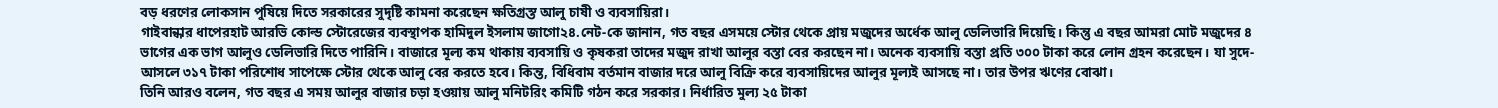বড় ধরণের লোকসান পুষিয়ে দিতে সরকারের সুদৃষ্টি কামনা করেছেন ক্ষতিগ্রস্ত আলু চাষী ও ব্যবসায়িরা।
গাইবান্ধার ধাপেরহাট আরভি কোল্ড স্টোরেজের ব্যবস্থাপক হামিদুল ইসলাম জাগো২৪.নেট-কে জানান, গত বছর এসময়ে স্টোর থেকে প্রায় মজুদের অর্ধেক আলু ডেলিভারি দিয়েছি। কিন্তু এ বছর আমরা মোট মজুদের ৪ ভাগের এক ভাগ আলুও ডেলিভারি দিতে পারিনি। বাজারে মূল্য কম থাকায় ব্যবসায়ি ও কৃষকরা তাদের মজুদ রাখা আলুর বস্তা বের করছেন না। অনেক ব্যবসায়ি বস্তা প্রতি ৩০০ টাকা করে লোন গ্রহন করেছেন। যা সুদে-আসলে ৩১৭ টাকা পরিশোধ সাপেক্ষে স্টোর থেকে আলু বের করতে হবে। কিন্ত, বিধিবাম বর্তমান বাজার দরে আলু বিক্রি করে ব্যবসায়িদের আলুর মূল্যই আসছে না। তার উপর ঋণের বোঝা।
তিনি আরও বলেন, গত বছর এ সময় আলুর বাজার চড়া হওয়ায় আলু মনিটরিং কমিটি গঠন করে সরকার। নির্ধারিত মুল্য ২৫ টাকা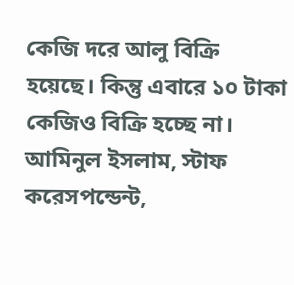কেজি দরে আলু বিক্রি হয়েছে। কিন্তু এবারে ১০ টাকা কেজিও বিক্রি হচ্ছে না।
আমিনুল ইসলাম, স্টাফ করেসপন্ডেন্ট,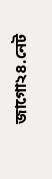জাগো২৪.নেট